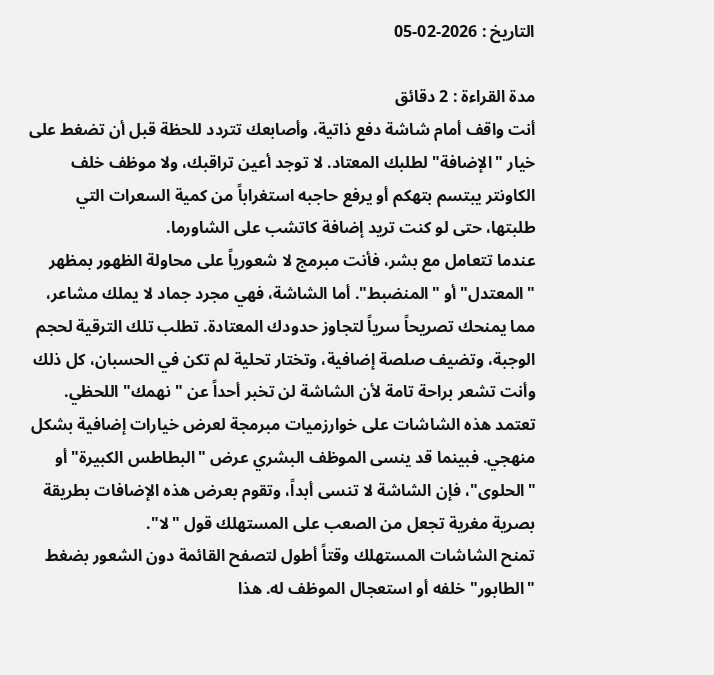التاريخ : 2026-02-05

مدة القراءة : 2 دقائق
أنت واقف أمام شاشة دفع ذاتية، وأصابعك تتردد للحظة قبل أن تضغط على خيار "الإضافة" لطلبك المعتاد. لا توجد أعين تراقبك، ولا موظف خلف الكاونتر يبتسم بتهكم أو يرفع حاجبه استغراباً من كمية السعرات التي طلبتها، حتى لو كنت تريد إضافة كاتشب على الشاورما.
عندما تتعامل مع بشر، فأنت مبرمج لا شعورياً على محاولة الظهور بمظهر "المعتدل" أو "المنضبط". أما الشاشة، فهي مجرد جماد لا يملك مشاعر، مما يمنحك تصريحاً سرياً لتجاوز حدودك المعتادة. تطلب تلك الترقية لحجم الوجبة، وتضيف صلصة إضافية، وتختار تحلية لم تكن في الحسبان، كل ذلك وأنت تشعر براحة تامة لأن الشاشة لن تخبر أحداً عن "نهمك" اللحظي.
تعتمد هذه الشاشات على خوارزميات مبرمجة لعرض خيارات إضافية بشكل منهجي. فبينما قد ينسى الموظف البشري عرض "البطاطس الكبيرة" أو "الحلوى"، فإن الشاشة لا تنسى أبداً، وتقوم بعرض هذه الإضافات بطريقة بصرية مغرية تجعل من الصعب على المستهلك قول "لا".
تمنح الشاشات المستهلك وقتاً أطول لتصفح القائمة دون الشعور بضغط "الطابور" خلفه أو استعجال الموظف له. هذا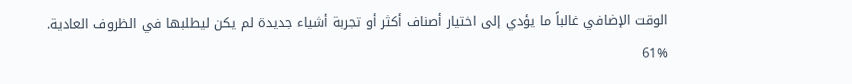الوقت الإضافي غالباً ما يؤدي إلى اختيار أصناف أكثر أو تجربة أشياء جديدة لم يكن ليطلبها في الظروف العادية.
61%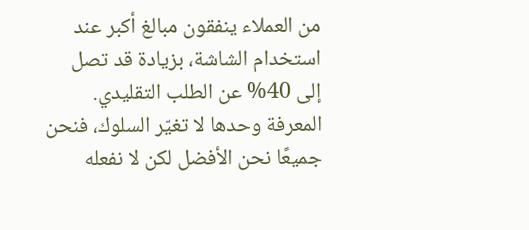من العملاء ينفقون مبالغ أكبر عند استخدام الشاشة، بزيادة قد تصل إلى 40% عن الطلب التقليدي.
المعرفة وحدها لا تغيّر السلوك، فنحن جميعًا نحن الأفضل لكن لا نفعله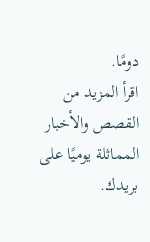دومًا.
اقرأ المزيد من القصص والأخبار المماثلة يوميًا على بريدك.